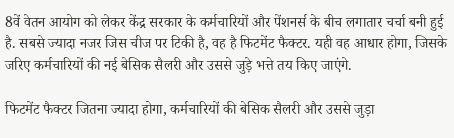8वें वेतन आयोग को लेकर केंद्र सरकार के कर्मचारियों और पेंशनर्स के बीच लगातार चर्चा बनी हुई है. सबसे ज्यादा नजर जिस चीज पर टिकी है, वह है फिटमेंट फैक्टर. यही वह आधार होगा, जिसके जरिए कर्मचारियों की नई बेसिक सैलरी और उससे जुड़े भत्ते तय किए जाएंगे.

फिटमेंट फैक्टर जितना ज्यादा होगा, कर्मचारियों की बेसिक सैलरी और उससे जुड़ा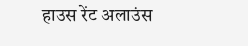हाउस रेंट अलाउंस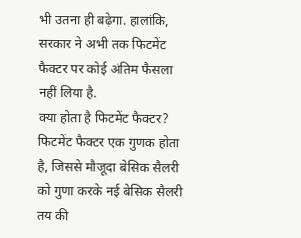भी उतना ही बढ़ेगा. हालांकि, सरकार ने अभी तक फिटमेंट फैक्टर पर कोई अंतिम फैसला नहीं लिया है.
क्या होता है फिटमेंट फैक्टर?
फिटमेंट फैक्टर एक गुणक होता है, जिससे मौजूदा बेसिक सैलरी को गुणा करके नई बेसिक सैलरी तय की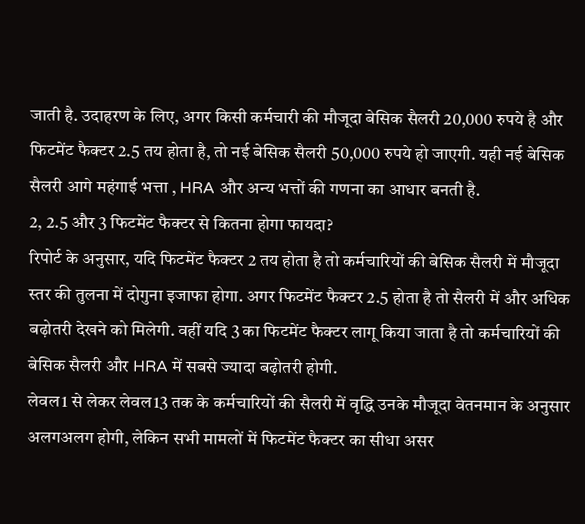जाती है. उदाहरण के लिए, अगर किसी कर्मचारी की मौजूदा बेसिक सैलरी 20,000 रुपये है और फिटमेंट फैक्टर 2.5 तय होता है, तो नई बेसिक सैलरी 50,000 रुपये हो जाएगी. यही नई बेसिक सैलरी आगे महंगाई भत्ता , HRA और अन्य भत्तों की गणना का आधार बनती है.
2, 2.5 और 3 फिटमेंट फैक्टर से कितना होगा फायदा?
रिपोर्ट के अनुसार, यदि फिटमेंट फैक्टर 2 तय होता है तो कर्मचारियों की बेसिक सैलरी में मौजूदा स्तर की तुलना में दोगुना इजाफा होगा. अगर फिटमेंट फैक्टर 2.5 होता है तो सैलरी में और अधिक बढ़ोतरी देखने को मिलेगी. वहीं यदि 3 का फिटमेंट फैक्टर लागू किया जाता है तो कर्मचारियों की बेसिक सैलरी और HRA में सबसे ज्यादा बढ़ोतरी होगी.
लेवल1 से लेकर लेवल13 तक के कर्मचारियों की सैलरी में वृद्धि उनके मौजूदा वेतनमान के अनुसार अलगअलग होगी, लेकिन सभी मामलों में फिटमेंट फैक्टर का सीधा असर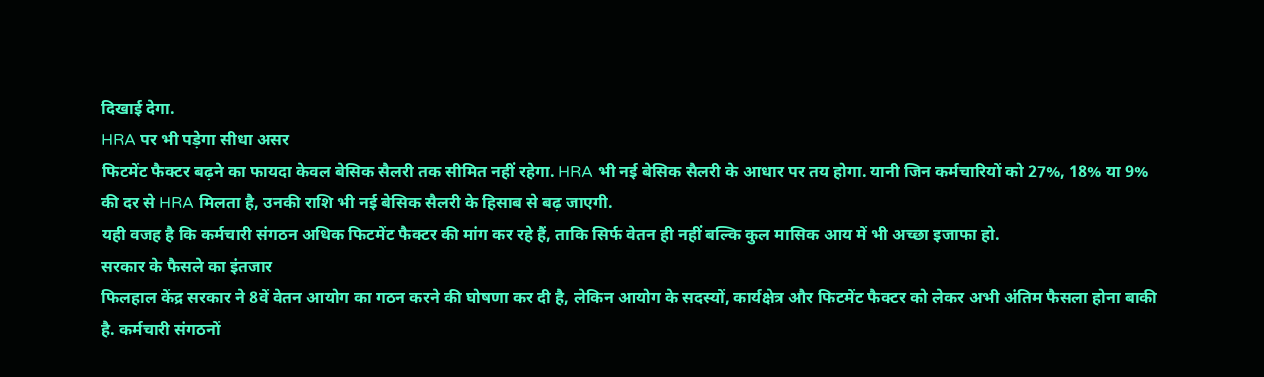दिखाई देगा.
HRA पर भी पड़ेगा सीधा असर
फिटमेंट फैक्टर बढ़ने का फायदा केवल बेसिक सैलरी तक सीमित नहीं रहेगा. HRA भी नई बेसिक सैलरी के आधार पर तय होगा. यानी जिन कर्मचारियों को 27%, 18% या 9% की दर से HRA मिलता है, उनकी राशि भी नई बेसिक सैलरी के हिसाब से बढ़ जाएगी.
यही वजह है कि कर्मचारी संगठन अधिक फिटमेंट फैक्टर की मांग कर रहे हैं, ताकि सिर्फ वेतन ही नहीं बल्कि कुल मासिक आय में भी अच्छा इजाफा हो.
सरकार के फैसले का इंतजार
फिलहाल केंद्र सरकार ने 8वें वेतन आयोग का गठन करने की घोषणा कर दी है, लेकिन आयोग के सदस्यों, कार्यक्षेत्र और फिटमेंट फैक्टर को लेकर अभी अंतिम फैसला होना बाकी है. कर्मचारी संगठनों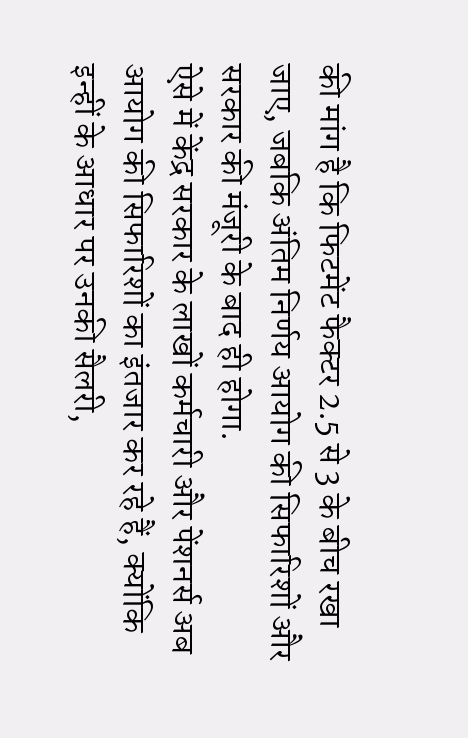की मांग है कि फिटमेंट फैक्टर 2.5 से 3 के बीच रखा जाए, जबकि अंतिम निर्णय आयोग की सिफारिशों और सरकार की मंजूरी के बाद ही होगा.
ऐसे में केंद्र सरकार के लाखों कर्मचारी और पेंशनर्स अब आयोग की सिफारिशों का इंतजार कर रहे हैं, क्योंकि इन्हीं के आधार पर उनकी सैलरी,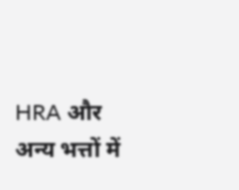HRA और अन्य भत्तों में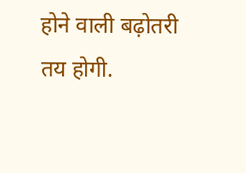होने वाली बढ़ोतरी तय होगी.